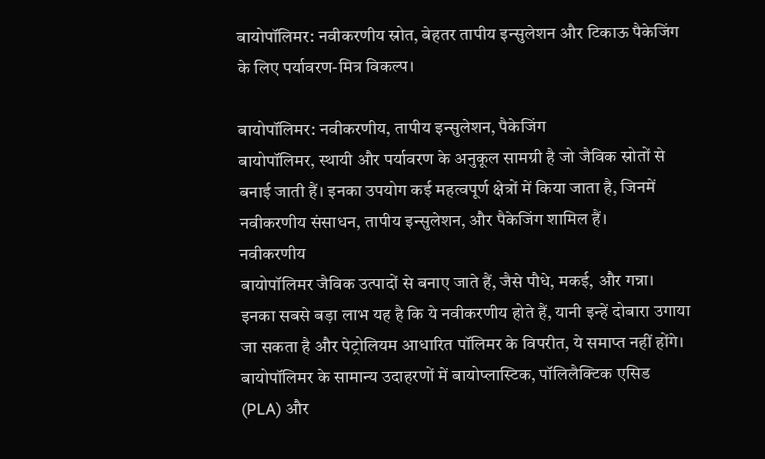बायोपॉलिमर: नवीकरणीय स्रोत, बेहतर तापीय इन्सुलेशन और टिकाऊ पैकेजिंग के लिए पर्यावरण-मित्र विकल्प।

बायोपॉलिमर: नवीकरणीय, तापीय इन्सुलेशन, पैकेजिंग
बायोपॉलिमर, स्थायी और पर्यावरण के अनुकूल सामग्री है जो जैविक स्रोतों से बनाई जाती हैं। इनका उपयोग कई महत्वपूर्ण क्षेत्रों में किया जाता है, जिनमें नवीकरणीय संसाधन, तापीय इन्सुलेशन, और पैकेजिंग शामिल हैं।
नवीकरणीय
बायोपॉलिमर जैविक उत्पादों से बनाए जाते हैं, जैसे पौधे, मकई, और गन्ना। इनका सबसे बड़ा लाभ यह है कि ये नवीकरणीय होते हैं, यानी इन्हें दोबारा उगाया जा सकता है और पेट्रोलियम आधारित पॉलिमर के विपरीत, ये समाप्त नहीं होंगे। बायोपॉलिमर के सामान्य उदाहरणों में बायोप्लास्टिक, पॉलिलैक्टिक एसिड (PLA) और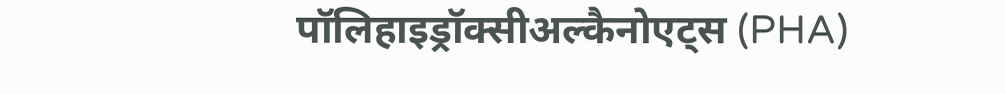पॉलिहाइड्रॉक्सीअल्कैनोएट्स (PHA)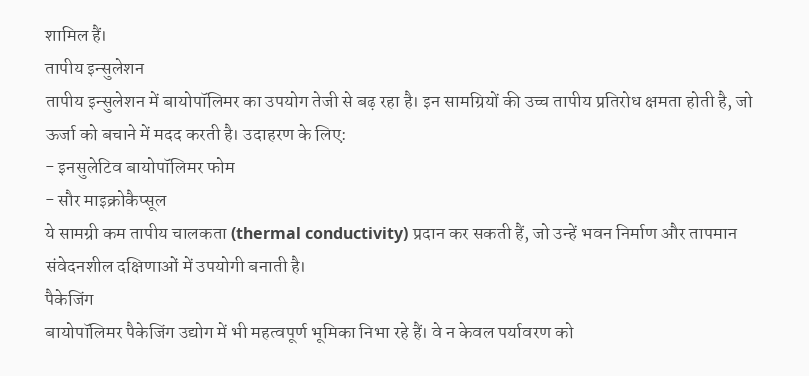शामिल हैं।
तापीय इन्सुलेशन
तापीय इन्सुलेशन में बायोपॉलिमर का उपयोग तेजी से बढ़ रहा है। इन सामग्रियों की उच्च तापीय प्रतिरोध क्षमता होती है, जो ऊर्जा को बचाने में मदद करती है। उदाहरण के लिए:
- इनसुलेटिव बायोपॉलिमर फोम
- सौर माइक्रोकैप्सूल
ये सामग्री कम तापीय चालकता (thermal conductivity) प्रदान कर सकती हैं, जो उन्हें भवन निर्माण और तापमान संवेदनशील दक्षिणाओं में उपयोगी बनाती है।
पैकेजिंग
बायोपॉलिमर पैकेजिंग उद्योग में भी महत्वपूर्ण भूमिका निभा रहे हैं। वे न केवल पर्यावरण को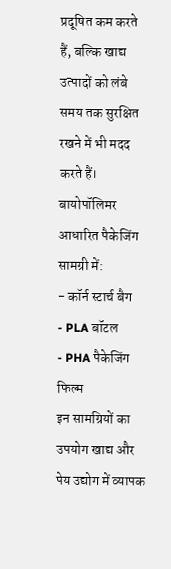प्रदूषित कम करते हैं, बल्कि खाद्य उत्पादों को लंबे समय तक सुरक्षित रखने में भी मदद करते हैं। बायोपॉलिमर आधारित पैकेजिंग सामग्री में:
- कॉर्न स्टार्च बैग
- PLA बॉटल
- PHA पैकेजिंग फिल्म
इन सामग्रियों का उपयोग खाद्य और पेय उद्योग में व्यापक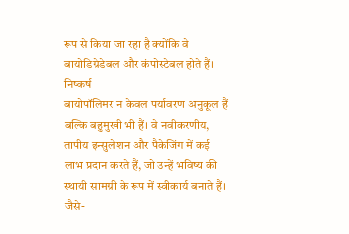रूप से किया जा रहा है क्योंकि वे बायोडिग्रेडेबल और कंपोस्टेबल होते हैं।
निष्कर्ष
बायोपॉलिमर न केवल पर्यावरण अनुकूल हैं बल्कि बहुमुखी भी हैं। वे नवीकरणीय, तापीय इन्सुलेशन और पैकेजिंग में कई लाभ प्रदान करते हैं, जो उन्हें भविष्य की स्थायी सामग्री के रूप में स्वीकार्य बनाते हैं। जैसे-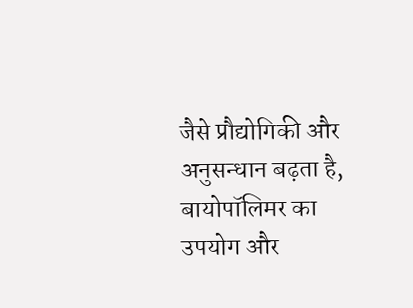जैसे प्रौद्योगिकी और अनुसन्धान बढ़ता है, बायोपॉलिमर का उपयोग और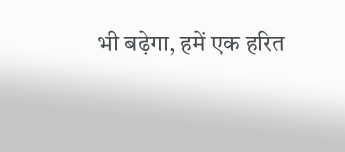भी बढ़ेगा, हमें एक हरित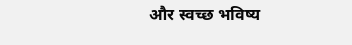और स्वच्छ भविष्य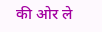की ओर ले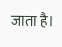जाता है।